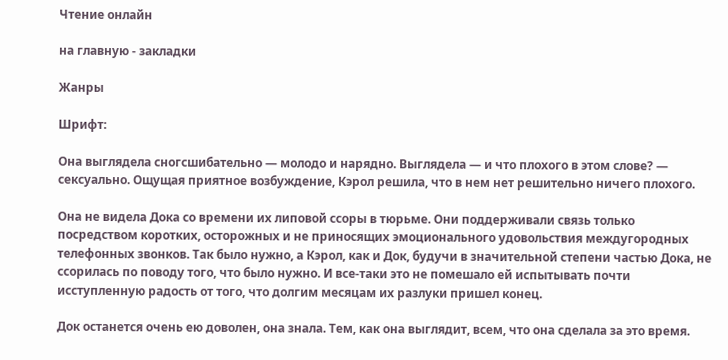Чтение онлайн

на главную - закладки

Жанры

Шрифт:

Она выглядела сногсшибательно — молодо и нарядно. Выглядела — и что плохого в этом слове? — сексуально. Ощущая приятное возбуждение, Кэрол решила, что в нем нет решительно ничего плохого.

Она не видела Дока со времени их липовой ссоры в тюрьме. Они поддерживали связь только посредством коротких, осторожных и не приносящих эмоционального удовольствия междугородных телефонных звонков. Так было нужно, а Кэрол, как и Док, будучи в значительной степени частью Дока, не ссорилась по поводу того, что было нужно. И все-таки это не помешало ей испытывать почти исступленную радость от того, что долгим месяцам их разлуки пришел конец.

Док останется очень ею доволен, она знала. Тем, как она выглядит, всем, что она сделала за это время.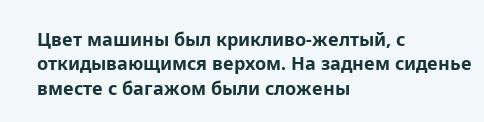Цвет машины был крикливо-желтый, с откидывающимся верхом. На заднем сиденье вместе с багажом были сложены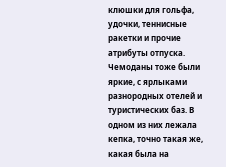клюшки для гольфа, удочки, теннисные ракетки и прочие атрибуты отпуска. Чемоданы тоже были яркие, с ярлыками разнородных отелей и туристических баз. В одном из них лежала кепка, точно такая же, какая была на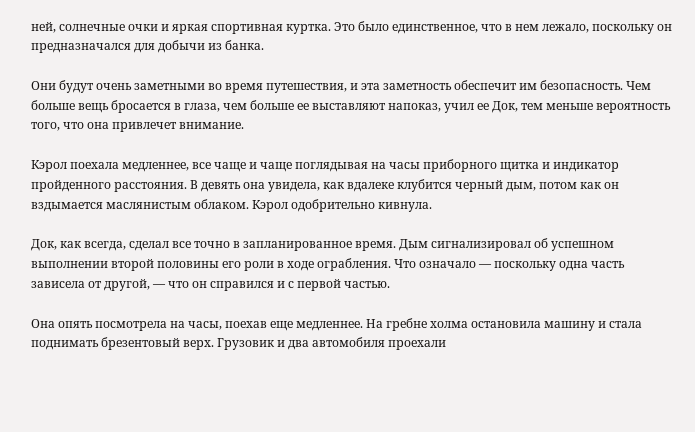ней, солнечные очки и яркая спортивная куртка. Это было единственное, что в нем лежало, поскольку он предназначался для добычи из банка.

Они будут очень заметными во время путешествия, и эта заметность обеспечит им безопасность. Чем больше вещь бросается в глаза, чем больше ее выставляют напоказ, учил ее Док, тем меньше вероятность того, что она привлечет внимание.

Кэрол поехала медленнее, все чаще и чаще поглядывая на часы приборного щитка и индикатор пройденного расстояния. В девять она увидела, как вдалеке клубится черный дым, потом как он вздымается маслянистым облаком. Кэрол одобрительно кивнула.

Док, как всегда, сделал все точно в запланированное время. Дым сигнализировал об успешном выполнении второй половины его роли в ходе ограбления. Что означало — поскольку одна часть зависела от другой, — что он справился и с первой частью.

Она опять посмотрела на часы, поехав еще медленнее. На гребне холма остановила машину и стала поднимать брезентовый верх. Грузовик и два автомобиля проехали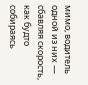мимо, водитель одной из них — сбавляя скорость, как будто собираясь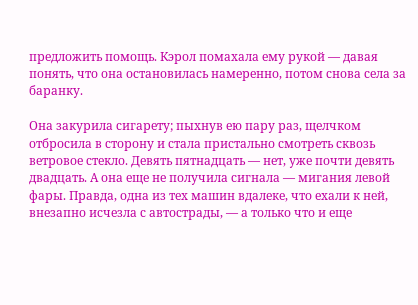предложить помощь. Кэрол помахала ему рукой — давая понять, что она остановилась намеренно, потом снова села за баранку.

Она закурила сигарету; пыхнув ею пару раз, щелчком отбросила в сторону и стала пристально смотреть сквозь ветровое стекло. Девять пятнадцать — нет, уже почти девять двадцать. А она еще не получила сигнала — мигания левой фары. Правда, одна из тех машин вдалеке, что ехали к ней, внезапно исчезла с автострады, — а только что и еще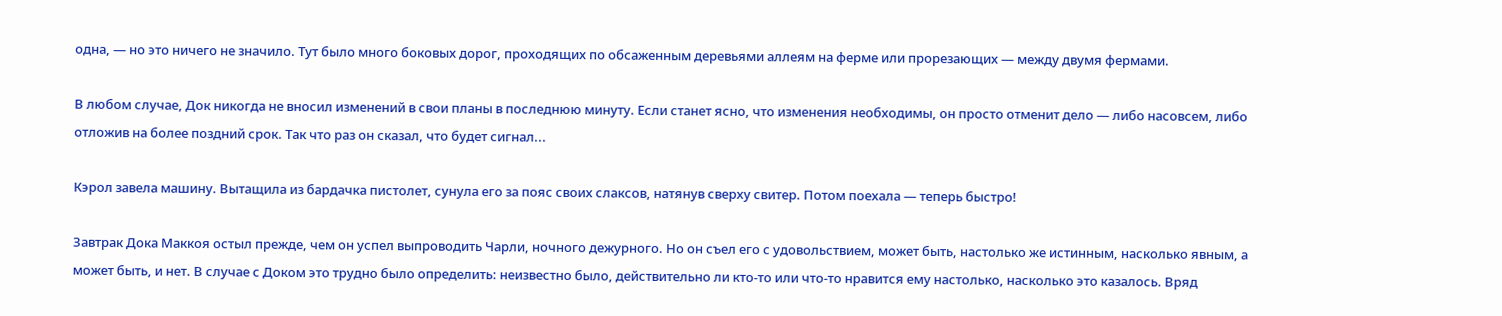одна, — но это ничего не значило. Тут было много боковых дорог, проходящих по обсаженным деревьями аллеям на ферме или прорезающих — между двумя фермами.

В любом случае, Док никогда не вносил изменений в свои планы в последнюю минуту. Если станет ясно, что изменения необходимы, он просто отменит дело — либо насовсем, либо отложив на более поздний срок. Так что раз он сказал, что будет сигнал...

Кэрол завела машину. Вытащила из бардачка пистолет, сунула его за пояс своих слаксов, натянув сверху свитер. Потом поехала — теперь быстро!

Завтрак Дока Маккоя остыл прежде, чем он успел выпроводить Чарли, ночного дежурного. Но он съел его с удовольствием, может быть, настолько же истинным, насколько явным, а может быть, и нет. В случае с Доком это трудно было определить: неизвестно было, действительно ли кто-то или что-то нравится ему настолько, насколько это казалось. Вряд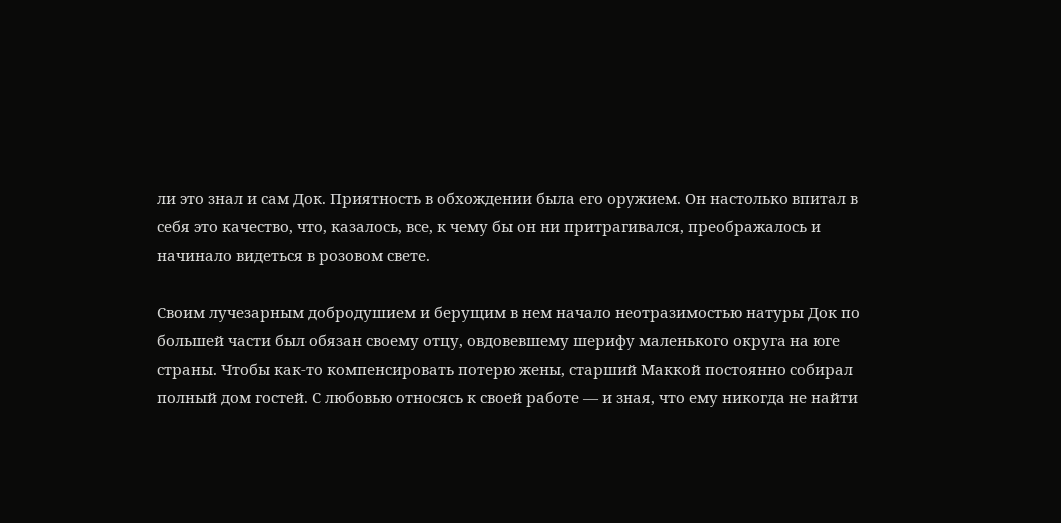ли это знал и сам Док. Приятность в обхождении была его оружием. Он настолько впитал в себя это качество, что, казалось, все, к чему бы он ни притрагивался, преображалось и начинало видеться в розовом свете.

Своим лучезарным добродушием и берущим в нем начало неотразимостью натуры Док по большей части был обязан своему отцу, овдовевшему шерифу маленького округа на юге страны. Чтобы как-то компенсировать потерю жены, старший Маккой постоянно собирал полный дом гостей. С любовью относясь к своей работе — и зная, что ему никогда не найти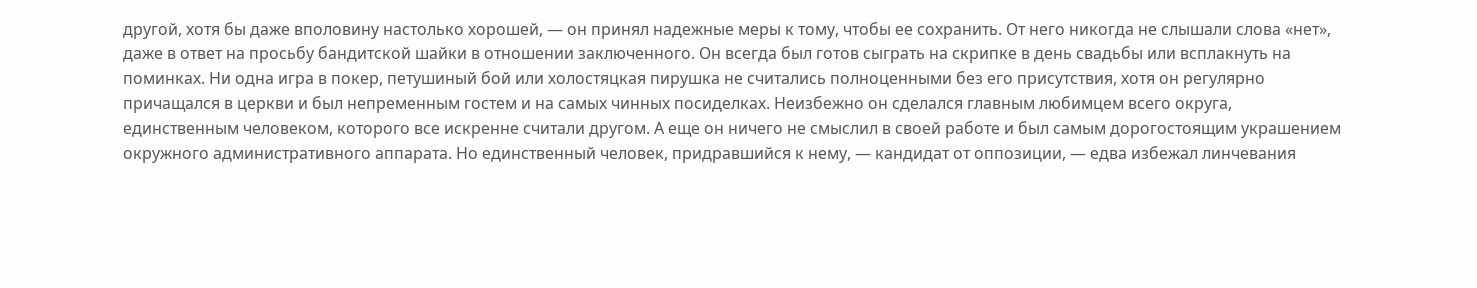другой, хотя бы даже вполовину настолько хорошей, — он принял надежные меры к тому, чтобы ее сохранить. От него никогда не слышали слова «нет», даже в ответ на просьбу бандитской шайки в отношении заключенного. Он всегда был готов сыграть на скрипке в день свадьбы или всплакнуть на поминках. Ни одна игра в покер, петушиный бой или холостяцкая пирушка не считались полноценными без его присутствия, хотя он регулярно причащался в церкви и был непременным гостем и на самых чинных посиделках. Неизбежно он сделался главным любимцем всего округа, единственным человеком, которого все искренне считали другом. А еще он ничего не смыслил в своей работе и был самым дорогостоящим украшением окружного административного аппарата. Но единственный человек, придравшийся к нему, — кандидат от оппозиции, — едва избежал линчевания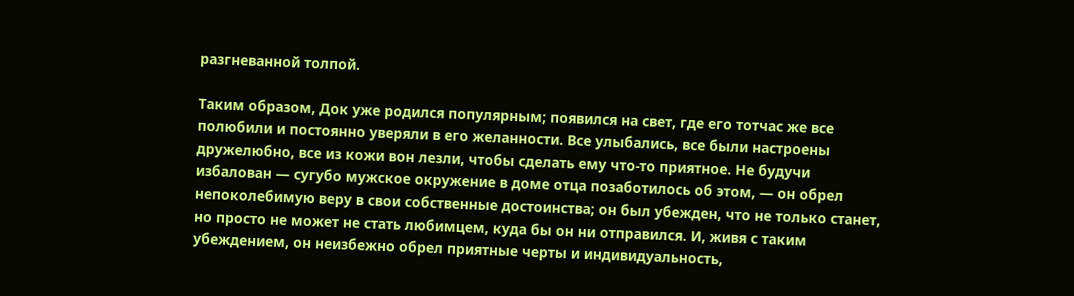разгневанной толпой.

Таким образом, Док уже родился популярным; появился на свет, где его тотчас же все полюбили и постоянно уверяли в его желанности. Все улыбались, все были настроены дружелюбно, все из кожи вон лезли, чтобы сделать ему что-то приятное. Не будучи избалован — сугубо мужское окружение в доме отца позаботилось об этом, — он обрел непоколебимую веру в свои собственные достоинства; он был убежден, что не только станет, но просто не может не стать любимцем, куда бы он ни отправился. И, живя с таким убеждением, он неизбежно обрел приятные черты и индивидуальность,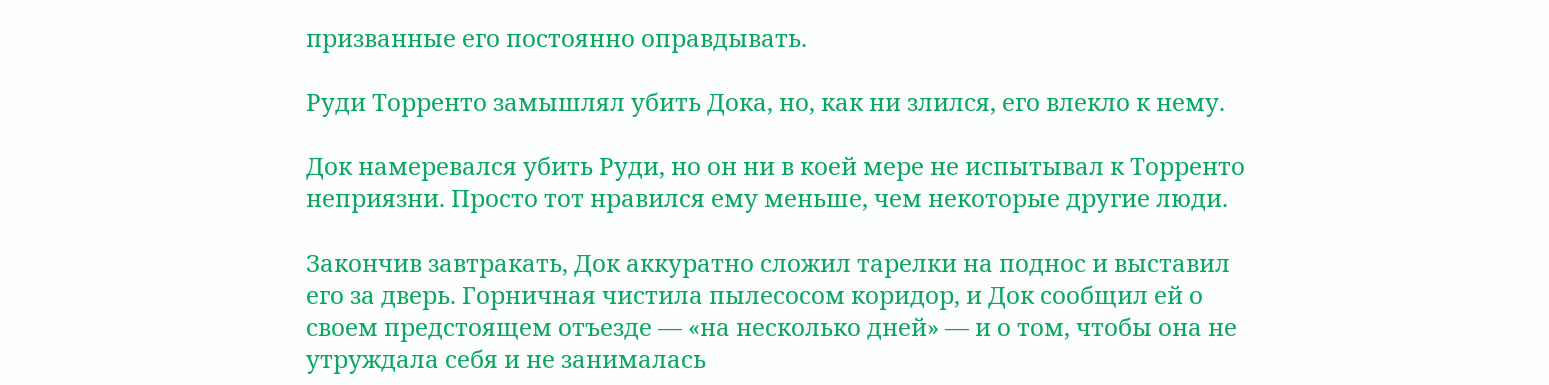призванные его постоянно оправдывать.

Руди Торренто замышлял убить Дока, но, как ни злился, его влекло к нему.

Док намеревался убить Руди, но он ни в коей мере не испытывал к Торренто неприязни. Просто тот нравился ему меньше, чем некоторые другие люди.

Закончив завтракать, Док аккуратно сложил тарелки на поднос и выставил его за дверь. Горничная чистила пылесосом коридор, и Док сообщил ей о своем предстоящем отъезде — «на несколько дней» — и о том, чтобы она не утруждала себя и не занималась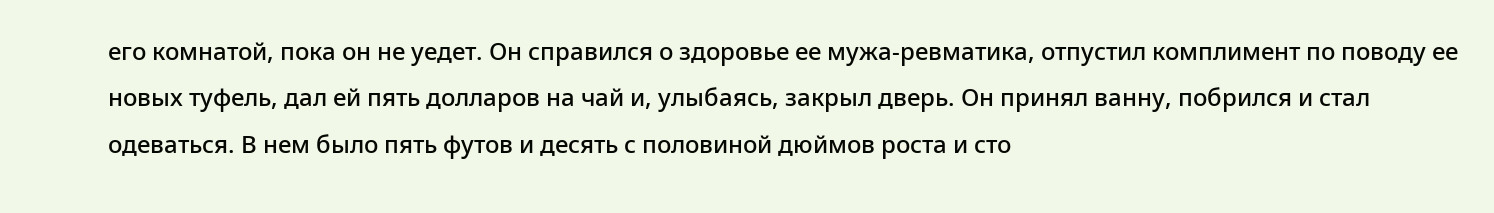его комнатой, пока он не уедет. Он справился о здоровье ее мужа-ревматика, отпустил комплимент по поводу ее новых туфель, дал ей пять долларов на чай и, улыбаясь, закрыл дверь. Он принял ванну, побрился и стал одеваться. В нем было пять футов и десять с половиной дюймов роста и сто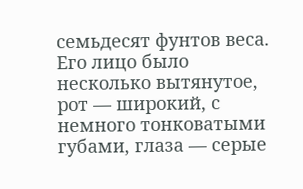семьдесят фунтов веса. Его лицо было несколько вытянутое, рот — широкий, с немного тонковатыми губами, глаза — серые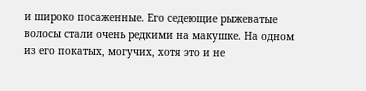и широко посаженные. Его седеющие рыжеватые волосы стали очень редкими на макушке. На одном из его покатых, могучих, хотя это и не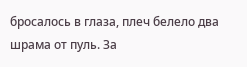бросалось в глаза, плеч белело два шрама от пуль. За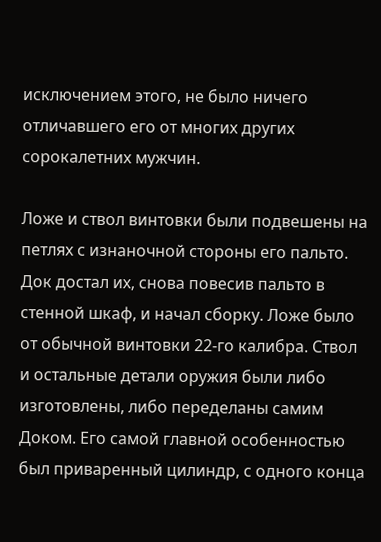исключением этого, не было ничего отличавшего его от многих других сорокалетних мужчин.

Ложе и ствол винтовки были подвешены на петлях с изнаночной стороны его пальто. Док достал их, снова повесив пальто в стенной шкаф, и начал сборку. Ложе было от обычной винтовки 22-го калибра. Ствол и остальные детали оружия были либо изготовлены, либо переделаны самим Доком. Его самой главной особенностью был приваренный цилиндр, с одного конца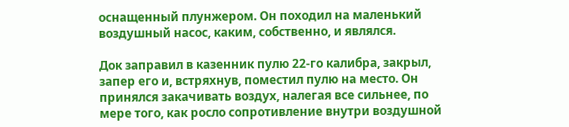оснащенный плунжером. Он походил на маленький воздушный насос, каким, собственно, и являлся.

Док заправил в казенник пулю 22-го калибра, закрыл, запер его и, встряхнув, поместил пулю на место. Он принялся закачивать воздух, налегая все сильнее, по мере того, как росло сопротивление внутри воздушной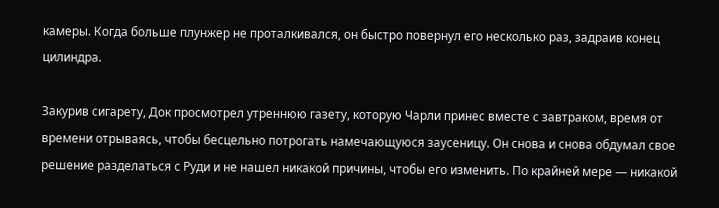камеры. Когда больше плунжер не проталкивался, он быстро повернул его несколько раз, задраив конец цилиндра.

Закурив сигарету, Док просмотрел утреннюю газету, которую Чарли принес вместе с завтраком, время от времени отрываясь, чтобы бесцельно потрогать намечающуюся заусеницу. Он снова и снова обдумал свое решение разделаться с Руди и не нашел никакой причины, чтобы его изменить. По крайней мере — никакой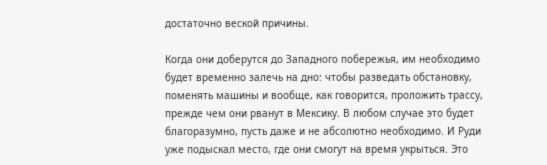достаточно веской причины.

Когда они доберутся до Западного побережья, им необходимо будет временно залечь на дно: чтобы разведать обстановку, поменять машины и вообще, как говорится, проложить трассу, прежде чем они рванут в Мексику. В любом случае это будет благоразумно, пусть даже и не абсолютно необходимо. И Руди уже подыскал место, где они смогут на время укрыться. Это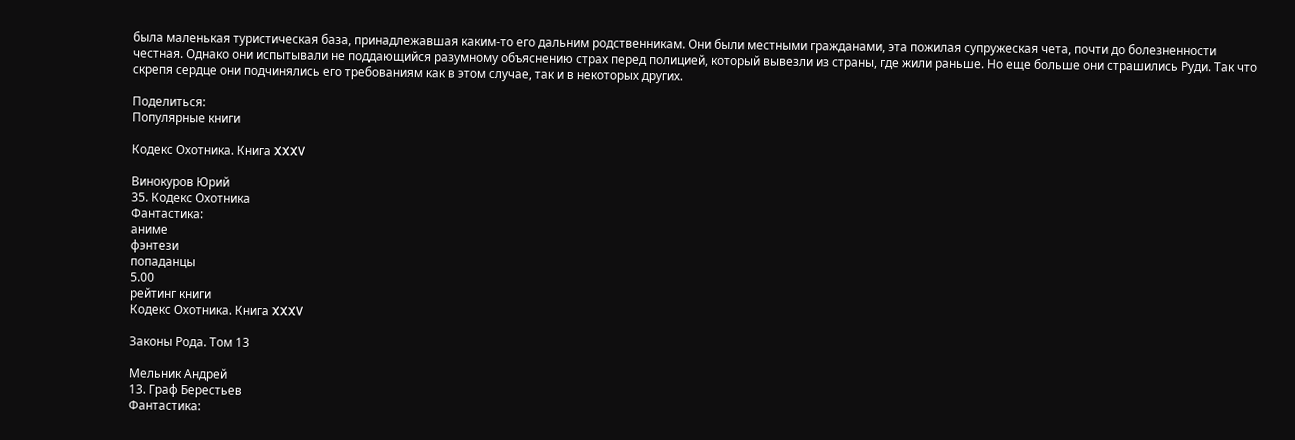была маленькая туристическая база, принадлежавшая каким-то его дальним родственникам. Они были местными гражданами, эта пожилая супружеская чета, почти до болезненности честная. Однако они испытывали не поддающийся разумному объяснению страх перед полицией, который вывезли из страны, где жили раньше. Но еще больше они страшились Руди. Так что скрепя сердце они подчинялись его требованиям как в этом случае, так и в некоторых других.

Поделиться:
Популярные книги

Кодекс Охотника. Книга XXXV

Винокуров Юрий
35. Кодекс Охотника
Фантастика:
аниме
фэнтези
попаданцы
5.00
рейтинг книги
Кодекс Охотника. Книга XXXV

Законы Рода. Том 13

Мельник Андрей
13. Граф Берестьев
Фантастика: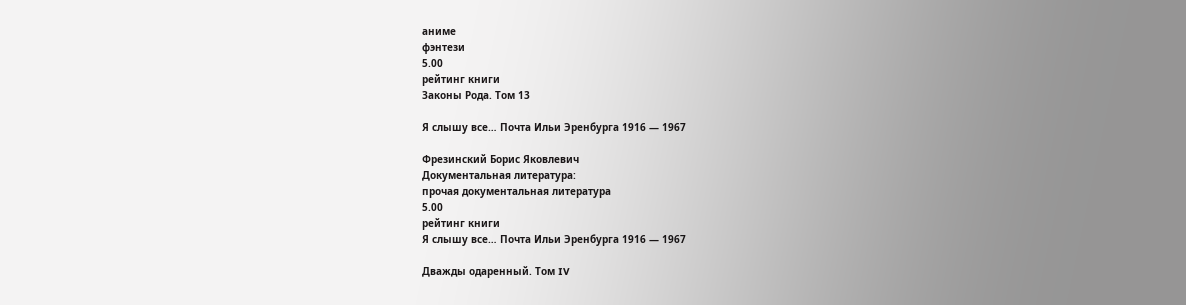аниме
фэнтези
5.00
рейтинг книги
Законы Рода. Том 13

Я слышу все… Почта Ильи Эренбурга 1916 — 1967

Фрезинский Борис Яковлевич
Документальная литература:
прочая документальная литература
5.00
рейтинг книги
Я слышу все… Почта Ильи Эренбурга 1916 — 1967

Дважды одаренный. Том IV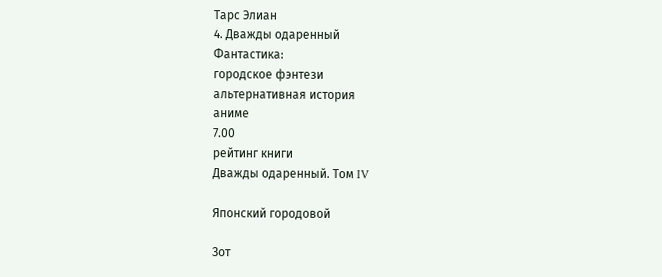Тарс Элиан
4. Дважды одаренный
Фантастика:
городское фэнтези
альтернативная история
аниме
7.00
рейтинг книги
Дважды одаренный. Том IV

Японский городовой

Зот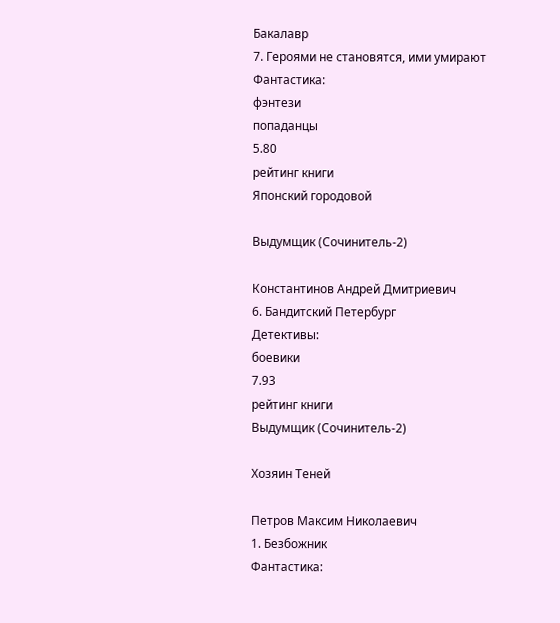Бакалавр
7. Героями не становятся, ими умирают
Фантастика:
фэнтези
попаданцы
5.80
рейтинг книги
Японский городовой

Выдумщик (Сочинитель-2)

Константинов Андрей Дмитриевич
6. Бандитский Петербург
Детективы:
боевики
7.93
рейтинг книги
Выдумщик (Сочинитель-2)

Хозяин Теней

Петров Максим Николаевич
1. Безбожник
Фантастика: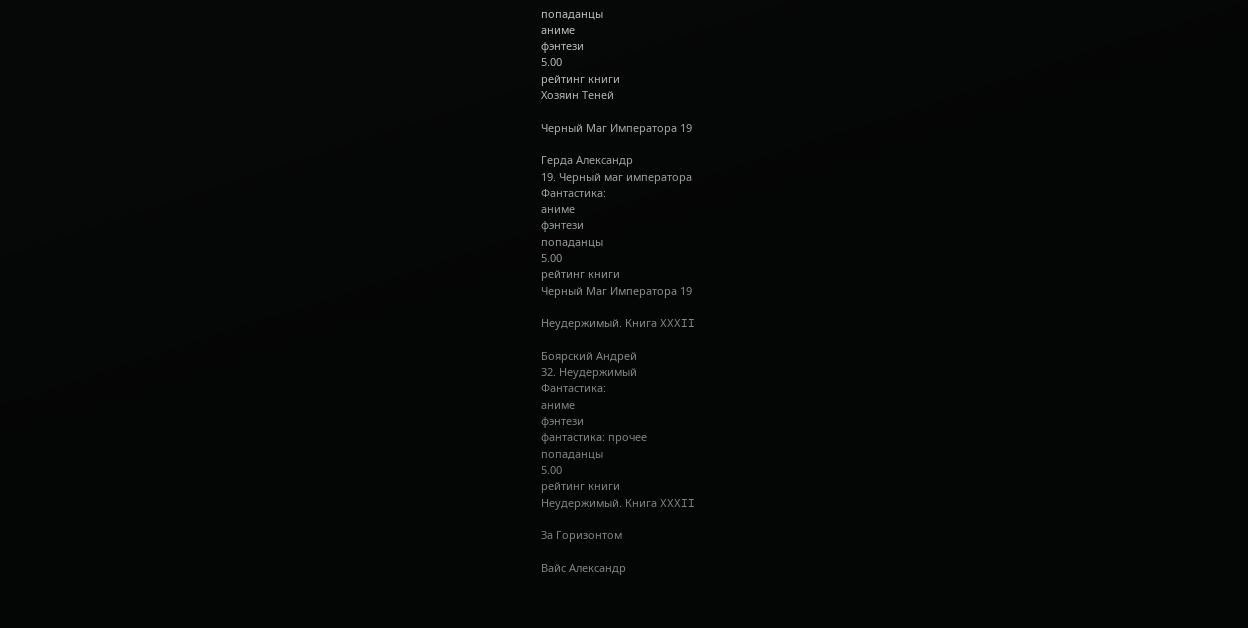попаданцы
аниме
фэнтези
5.00
рейтинг книги
Хозяин Теней

Черный Маг Императора 19

Герда Александр
19. Черный маг императора
Фантастика:
аниме
фэнтези
попаданцы
5.00
рейтинг книги
Черный Маг Императора 19

Неудержимый. Книга XXXII

Боярский Андрей
32. Неудержимый
Фантастика:
аниме
фэнтези
фантастика: прочее
попаданцы
5.00
рейтинг книги
Неудержимый. Книга XXXII

За Горизонтом

Вайс Александр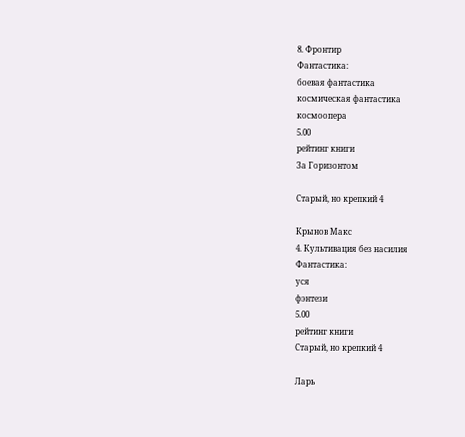8. Фронтир
Фантастика:
боевая фантастика
космическая фантастика
космоопера
5.00
рейтинг книги
За Горизонтом

Старый, но крепкий 4

Крынов Макс
4. Культивация без насилия
Фантастика:
уся
фэнтези
5.00
рейтинг книги
Старый, но крепкий 4

Ларь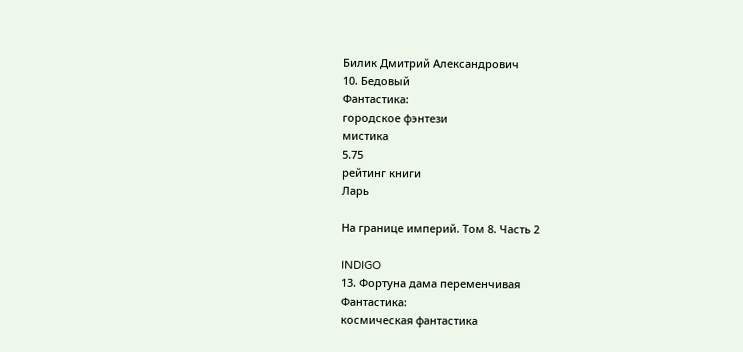Билик Дмитрий Александрович
10. Бедовый
Фантастика:
городское фэнтези
мистика
5.75
рейтинг книги
Ларь

На границе империй. Том 8. Часть 2

INDIGO
13. Фортуна дама переменчивая
Фантастика:
космическая фантастика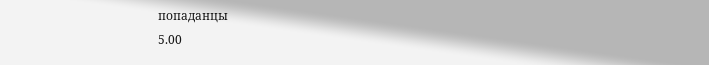попаданцы
5.00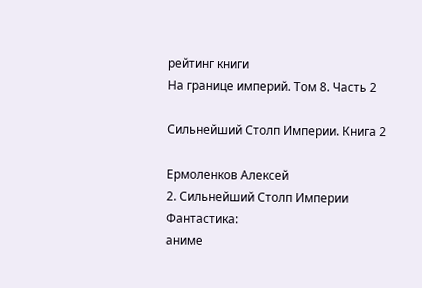рейтинг книги
На границе империй. Том 8. Часть 2

Сильнейший Столп Империи. Книга 2

Ермоленков Алексей
2. Сильнейший Столп Империи
Фантастика:
аниме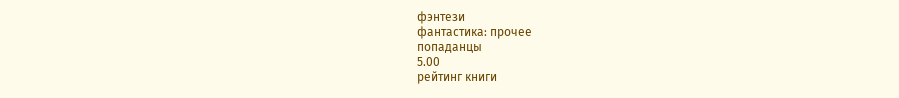фэнтези
фантастика: прочее
попаданцы
5.00
рейтинг книги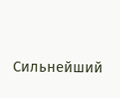Сильнейший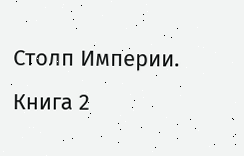Столп Империи. Книга 2